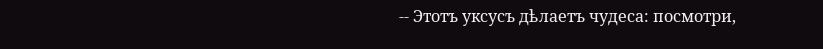-- Этотъ уксусъ дѣлаетъ чудеса: посмотри,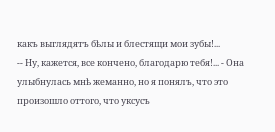какъ выглядятъ бѣлы и блестящи мои зубы!...
-- Ну, кажется, все кончено, благодарю тебя!... - Она улыбнулась мнѣ жеманно, но я понялъ, что это произошло оттого, что уксусъ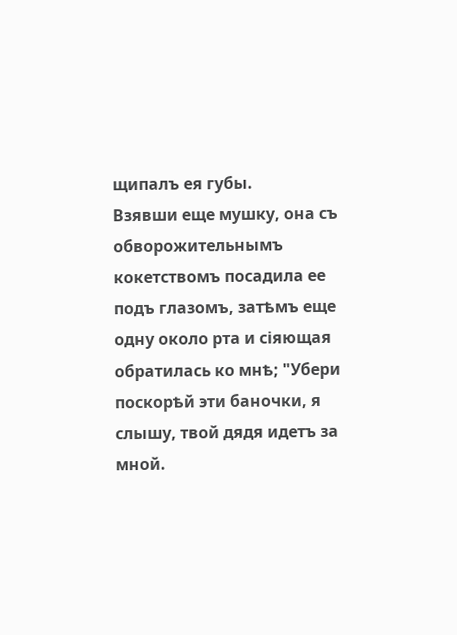щипалъ ея губы.
Взявши еще мушку, она съ обворожительнымъ кокетствомъ посадила ее подъ глазомъ, затѣмъ еще одну около рта и сіяющая обратилась ко мнѣ; "Убери поскорѣй эти баночки, я слышу, твой дядя идетъ за мной.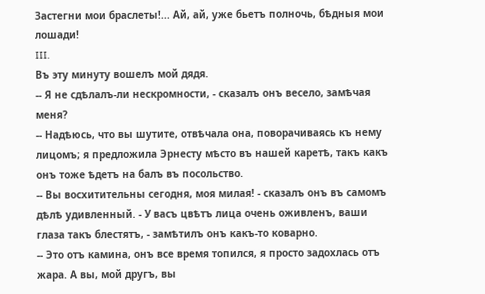Застегни мои браслеты!... Ай, ай, уже бьетъ полночь, бѣдныя мои лошади!
III.
Въ эту минуту вошелъ мой дядя.
-- Я не сдѣлалъ-ли нескромности, - сказалъ онъ весело, замѣчая меня?
-- Надѣюсь, что вы шутите, отвѣчала она, поворачиваясь къ нему лицомъ; я предложила Эрнесту мѣсто въ нашей каретѣ, такъ какъ онъ тоже ѣдетъ на балъ въ посольство.
-- Вы восхитительны сегодня, моя милая! - сказалъ онъ въ самомъ дѣлѣ удивленный. - У васъ цвѣтъ лица очень оживленъ, ваши глаза такъ блестятъ, - замѣтилъ онъ какъ-то коварно.
-- Это отъ камина, онъ все время топился, я просто задохлась отъ жара. А вы, мой другъ, вы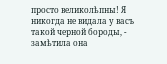просто великолѣпны! Я никогда не видала у васъ такой черной бороды, - замѣтила она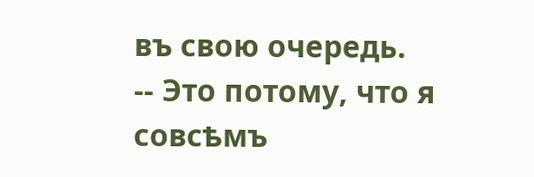въ свою очередь.
-- Это потому, что я совсѣмъ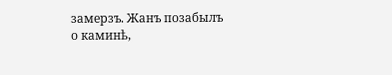замерзъ. Жанъ позабылъ о каминѣ,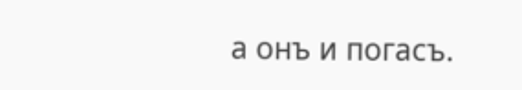а онъ и погасъ.